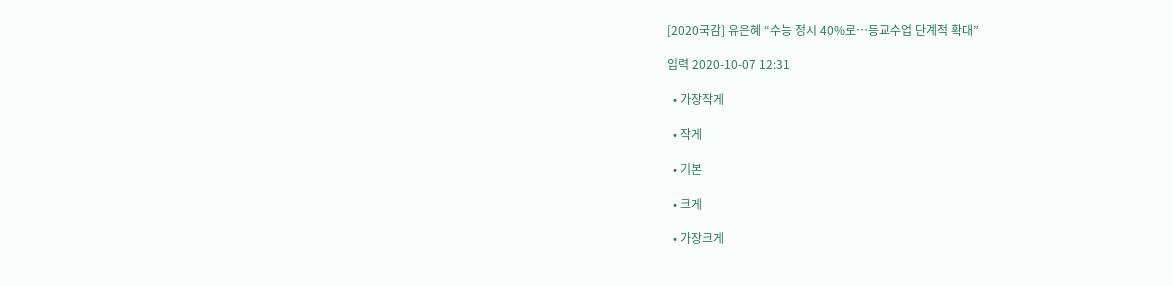[2020국감] 유은혜 “수능 정시 40%로…등교수업 단계적 확대”

입력 2020-10-07 12:31

  • 가장작게

  • 작게

  • 기본

  • 크게

  • 가장크게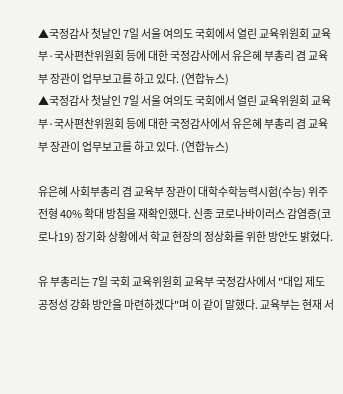▲국정감사 첫날인 7일 서울 여의도 국회에서 열린 교육위원회 교육부·국사편찬위원회 등에 대한 국정감사에서 유은혜 부총리 겸 교육부 장관이 업무보고를 하고 있다. (연합뉴스)
▲국정감사 첫날인 7일 서울 여의도 국회에서 열린 교육위원회 교육부·국사편찬위원회 등에 대한 국정감사에서 유은혜 부총리 겸 교육부 장관이 업무보고를 하고 있다. (연합뉴스)

유은혜 사회부총리 겸 교육부 장관이 대학수학능력시험(수능) 위주전형 40% 확대 방침을 재확인했다. 신종 코로나바이러스 감염증(코로나19) 장기화 상황에서 학교 현장의 정상화를 위한 방안도 밝혔다.

유 부총리는 7일 국회 교육위원회 교육부 국정감사에서 "대입 제도 공정성 강화 방안을 마련하겠다"며 이 같이 말했다. 교육부는 현재 서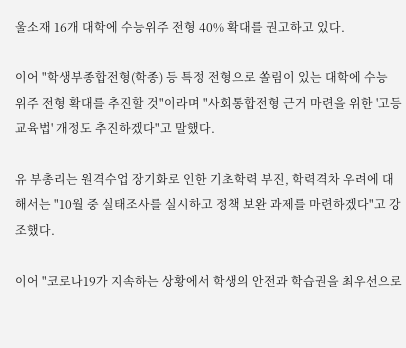울소재 16개 대학에 수능위주 전형 40% 확대를 권고하고 있다.

이어 "학생부종합전형(학종) 등 특정 전형으로 쏠림이 있는 대학에 수능 위주 전형 확대를 추진할 것"이라며 "사회통합전형 근거 마련을 위한 '고등교육법' 개정도 추진하겠다"고 말했다.

유 부총리는 원격수업 장기화로 인한 기초학력 부진, 학력격차 우려에 대해서는 "10월 중 실태조사를 실시하고 정책 보완 과제를 마련하겠다"고 강조했다.

이어 "코로나19가 지속하는 상황에서 학생의 안전과 학습권을 최우선으로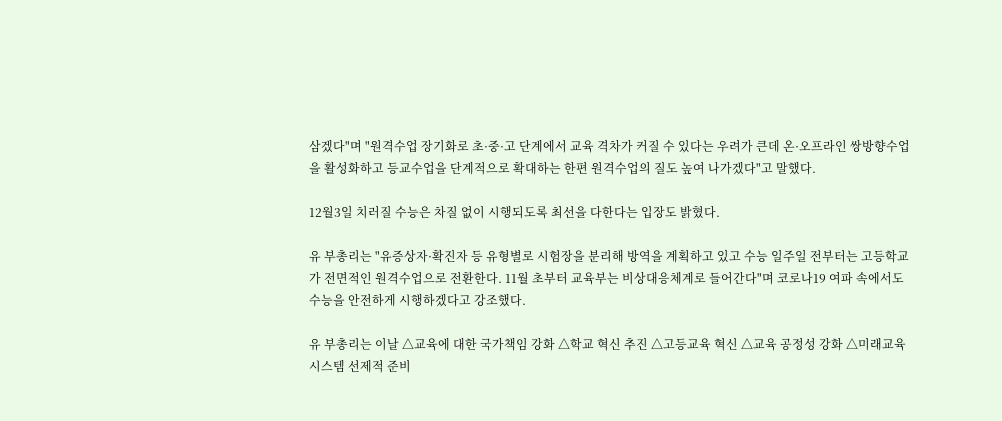삼겠다"며 "원격수업 장기화로 초·중·고 단계에서 교육 격차가 커질 수 있다는 우려가 큰데 온·오프라인 쌍방향수업을 활성화하고 등교수업을 단계적으로 확대하는 한편 원격수업의 질도 높여 나가겠다"고 말했다.

12월3일 치러질 수능은 차질 없이 시행되도록 최선을 다한다는 입장도 밝혔다.

유 부총리는 "유증상자·확진자 등 유형별로 시험장을 분리해 방역을 계획하고 있고 수능 일주일 전부터는 고등학교가 전면적인 원격수업으로 전환한다. 11월 초부터 교육부는 비상대응체계로 들어간다"며 코로나19 여파 속에서도 수능을 안전하게 시행하겠다고 강조했다.

유 부총리는 이날 △교육에 대한 국가책임 강화 △학교 혁신 추진 △고등교육 혁신 △교육 공정성 강화 △미래교육시스템 선제적 준비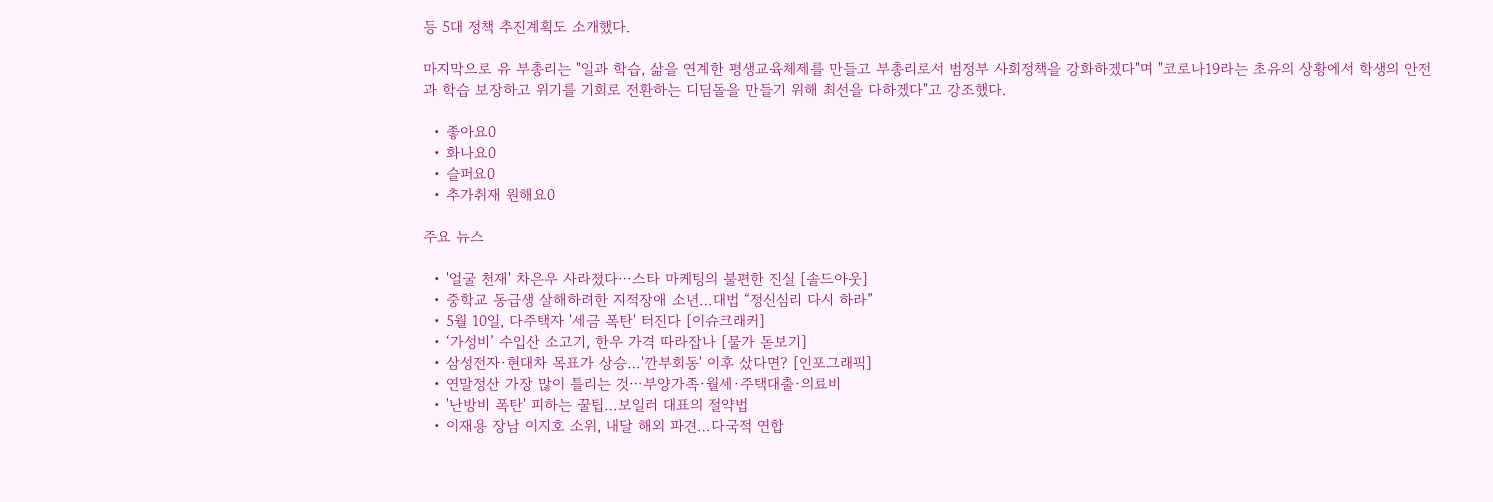등 5대 정책 추진계획도 소개했다.

마지막으로 유 부총리는 "일과 학습, 삶을 연계한 평생교육체제를 만들고 부총리로서 범정부 사회정책을 강화하겠다"며 "코로나19라는 초유의 상황에서 학생의 안전과 학습 보장하고 위기를 기회로 전환하는 디딤돌을 만들기 위해 최선을 다하겠다"고 강조했다.

  • 좋아요0
  • 화나요0
  • 슬퍼요0
  • 추가취재 원해요0

주요 뉴스

  • '얼굴 천재' 차은우 사라졌다⋯스타 마케팅의 불편한 진실 [솔드아웃]
  • 중학교 동급생 살해하려한 지적장애 소년…대법 “정신심리 다시 하라”
  • 5월 10일, 다주택자 '세금 폭탄' 터진다 [이슈크래커]
  • ‘가성비’ 수입산 소고기, 한우 가격 따라잡나 [물가 돋보기]
  • 삼성전자·현대차 목표가 상승…'깐부회동' 이후 샀다면? [인포그래픽]
  • 연말정산 가장 많이 틀리는 것⋯부양가족·월세·주택대출·의료비
  • '난방비 폭탄' 피하는 꿀팁…보일러 대표의 절약법
  • 이재용 장남 이지호 소위, 내달 해외 파견…다국적 연합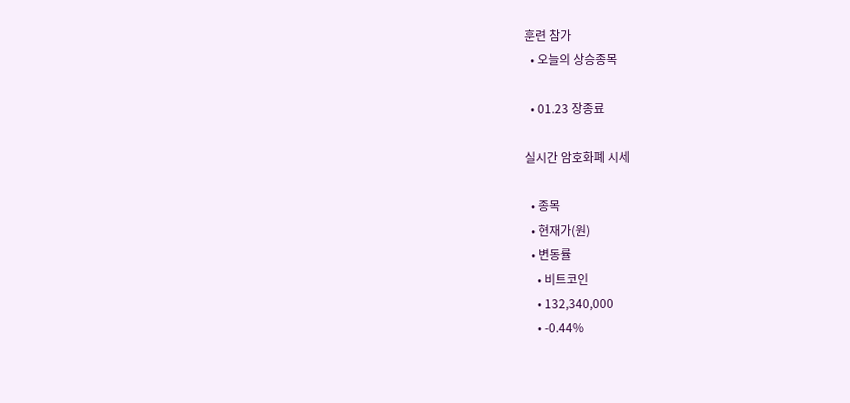훈련 참가
  • 오늘의 상승종목

  • 01.23 장종료

실시간 암호화폐 시세

  • 종목
  • 현재가(원)
  • 변동률
    • 비트코인
    • 132,340,000
    • -0.44%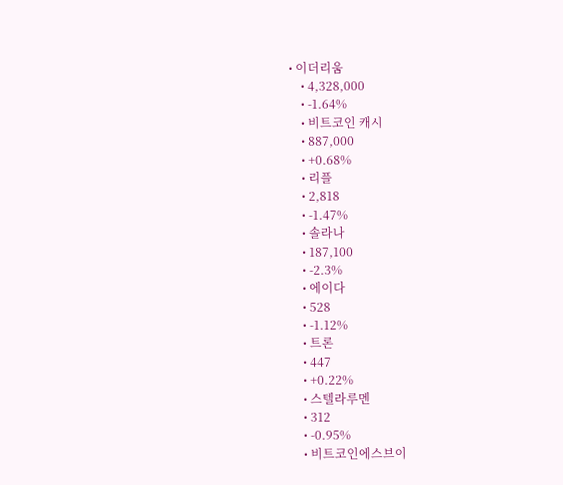• 이더리움
    • 4,328,000
    • -1.64%
    • 비트코인 캐시
    • 887,000
    • +0.68%
    • 리플
    • 2,818
    • -1.47%
    • 솔라나
    • 187,100
    • -2.3%
    • 에이다
    • 528
    • -1.12%
    • 트론
    • 447
    • +0.22%
    • 스텔라루멘
    • 312
    • -0.95%
    • 비트코인에스브이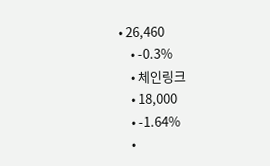• 26,460
    • -0.3%
    • 체인링크
    • 18,000
    • -1.64%
    •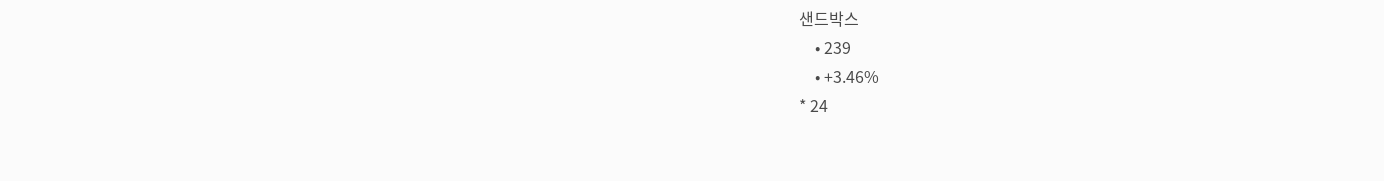샌드박스
    • 239
    • +3.46%
* 24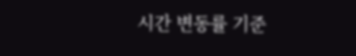시간 변동률 기준